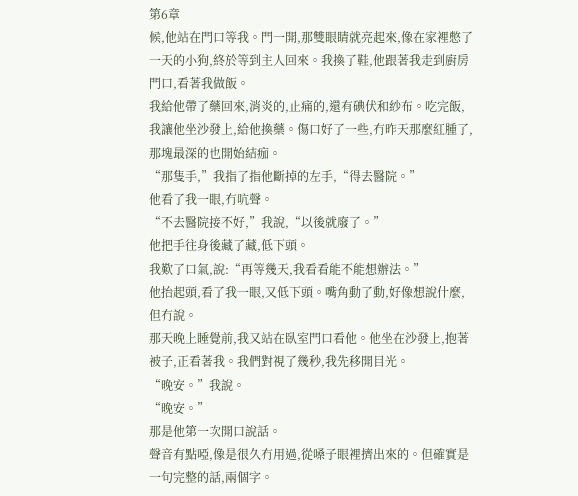第6章
候,他站在門口等我。門一開,那雙眼睛就亮起來,像在家裡憋了一天的小狗,終於等到主人回來。我換了鞋,他跟著我走到廚房門口,看著我做飯。
我給他帶了藥回來,消炎的,止痛的,還有碘伏和紗布。吃完飯,我讓他坐沙發上,給他換藥。傷口好了一些,冇昨天那麼紅腫了,那塊最深的也開始結痂。
“那隻手,”我指了指他斷掉的左手,“得去醫院。”
他看了我一眼,冇吭聲。
“不去醫院接不好,”我說,“以後就廢了。”
他把手往身後藏了藏,低下頭。
我歎了口氣,說:“再等幾天,我看看能不能想辦法。”
他抬起頭,看了我一眼,又低下頭。嘴角動了動,好像想說什麼,但冇說。
那天晚上睡覺前,我又站在臥室門口看他。他坐在沙發上,抱著被子,正看著我。我們對視了幾秒,我先移開目光。
“晚安。”我說。
“晚安。”
那是他第一次開口說話。
聲音有點啞,像是很久冇用過,從嗓子眼裡擠出來的。但確實是一句完整的話,兩個字。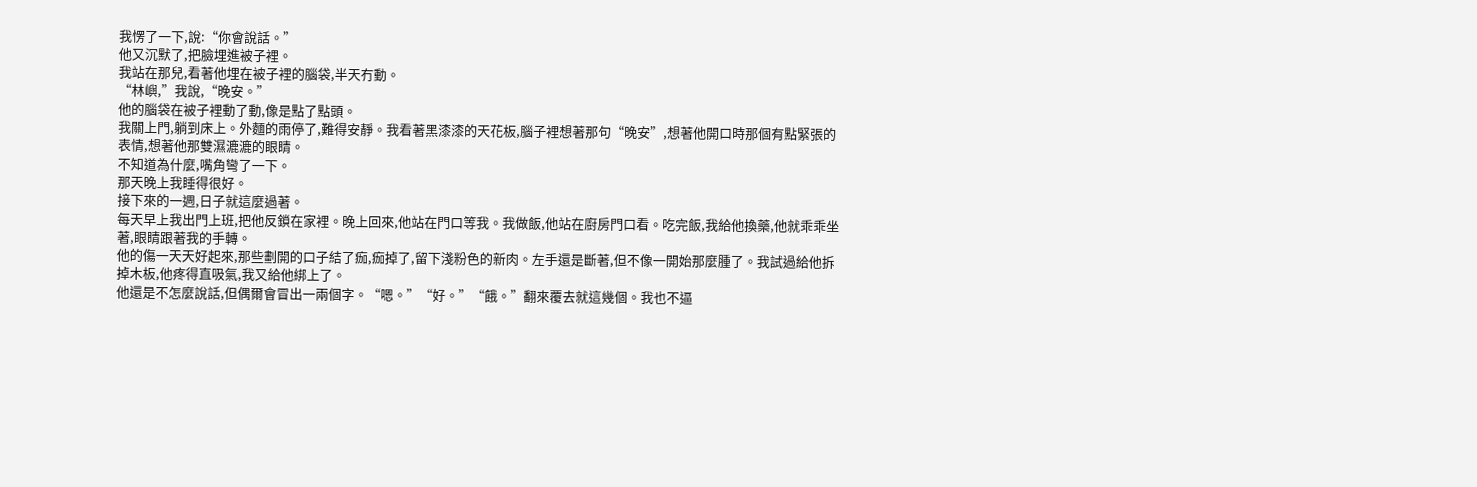我愣了一下,說:“你會說話。”
他又沉默了,把臉埋進被子裡。
我站在那兒,看著他埋在被子裡的腦袋,半天冇動。
“林嶼,”我說,“晚安。”
他的腦袋在被子裡動了動,像是點了點頭。
我關上門,躺到床上。外麵的雨停了,難得安靜。我看著黑漆漆的天花板,腦子裡想著那句“晚安”,想著他開口時那個有點緊張的表情,想著他那雙濕漉漉的眼睛。
不知道為什麼,嘴角彎了一下。
那天晚上我睡得很好。
接下來的一週,日子就這麼過著。
每天早上我出門上班,把他反鎖在家裡。晚上回來,他站在門口等我。我做飯,他站在廚房門口看。吃完飯,我給他換藥,他就乖乖坐著,眼睛跟著我的手轉。
他的傷一天天好起來,那些劃開的口子結了痂,痂掉了,留下淺粉色的新肉。左手還是斷著,但不像一開始那麼腫了。我試過給他拆掉木板,他疼得直吸氣,我又給他綁上了。
他還是不怎麼說話,但偶爾會冒出一兩個字。“嗯。”“好。”“餓。”翻來覆去就這幾個。我也不逼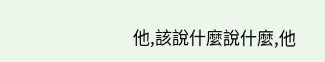他,該說什麼說什麼,他